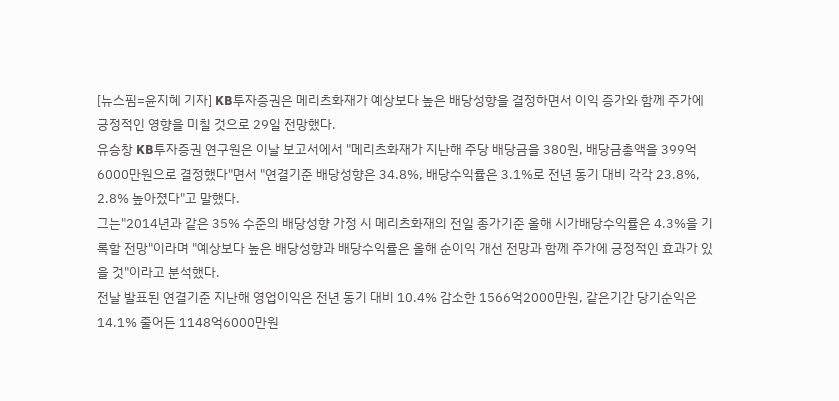[뉴스핌=윤지혜 기자] KB투자증권은 메리츠화재가 예상보다 높은 배당성향을 결정하면서 이익 증가와 함께 주가에 긍정적인 영향을 미칠 것으로 29일 전망했다.
유승창 KB투자증권 연구원은 이날 보고서에서 "메리츠화재가 지난해 주당 배당금을 380원, 배당금총액을 399억6000만원으로 결정했다"면서 "연결기준 배당성향은 34.8%, 배당수익률은 3.1%로 전년 동기 대비 각각 23.8%, 2.8% 높아졌다"고 말했다.
그는"2014년과 같은 35% 수준의 배당성향 가정 시 메리츠화재의 전일 종가기준 올해 시가배당수익률은 4.3%을 기록할 전망"이라며 "예상보다 높은 배당성향과 배당수익률은 올해 순이익 개선 전망과 함께 주가에 긍정적인 효과가 있을 것"이라고 분석했다.
전날 발표된 연결기준 지난해 영업이익은 전년 동기 대비 10.4% 감소한 1566억2000만원, 같은기간 당기순익은 14.1% 줄어든 1148억6000만원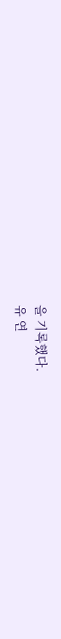을 기록했다.
유 연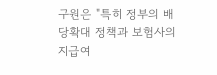구원은 "특히 정부의 배당확대 정책과 보험사의 지급여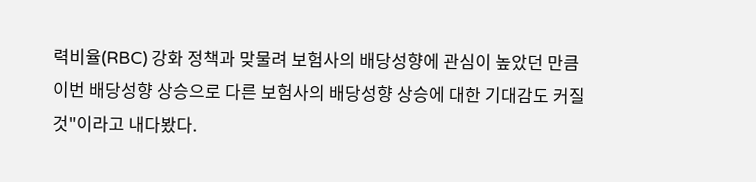력비율(RBC) 강화 정책과 맞물려 보험사의 배당성향에 관심이 높았던 만큼 이번 배당성향 상승으로 다른 보험사의 배당성향 상승에 대한 기대감도 커질 것"이라고 내다봤다.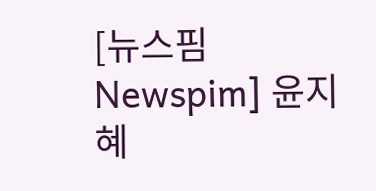[뉴스핌 Newspim] 윤지혜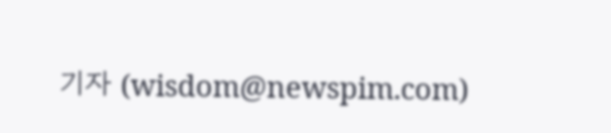기자 (wisdom@newspim.com)